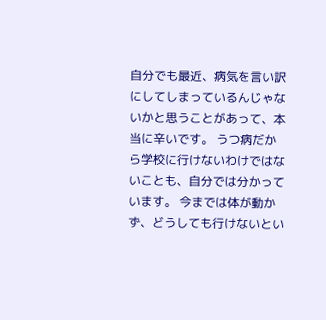自分でも最近、病気を言い訳にしてしまっているんじゃないかと思うことがあって、本当に辛いです。 うつ病だから学校に行けないわけではないことも、自分では分かっています。 今までは体が動かず、どうしても行けないとい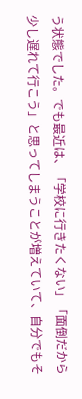う状態でした。でも最近は、「学校に行きたくない」「面倒だから少し遅れて行こう」と思ってしまうことが増えていて、自分でもそ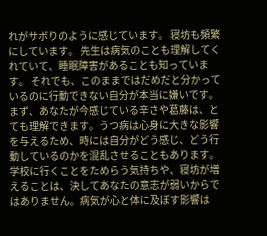れがサボりのように感じています。 寝坊も頻繁にしています。 先生は病気のことも理解してくれていて、睡眠障害があることも知っています。 それでも、このままではだめだと分かっているのに行動できない自分が本当に嫌いです。
まず、あなたが今感じている辛さや葛藤は、とても理解できます。うつ病は心身に大きな影響を与えるため、時には自分がどう感じ、どう行動しているのかを混乱させることもあります。学校に行くことをためらう気持ちや、寝坊が増えることは、決してあなたの意志が弱いからではありません。病気が心と体に及ぼす影響は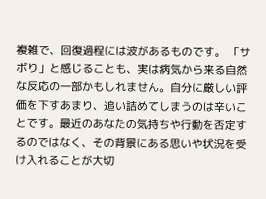複雑で、回復過程には波があるものです。 「サボり」と感じることも、実は病気から来る自然な反応の一部かもしれません。自分に厳しい評価を下すあまり、追い詰めてしまうのは辛いことです。最近のあなたの気持ちや行動を否定するのではなく、その背景にある思いや状況を受け入れることが大切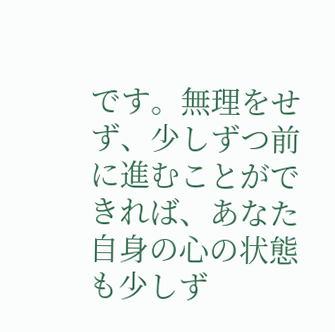です。無理をせず、少しずつ前に進むことができれば、あなた自身の心の状態も少しず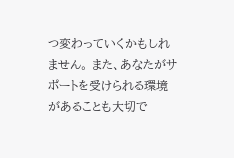つ変わっていくかもしれません。 また、あなたがサポートを受けられる環境があることも大切で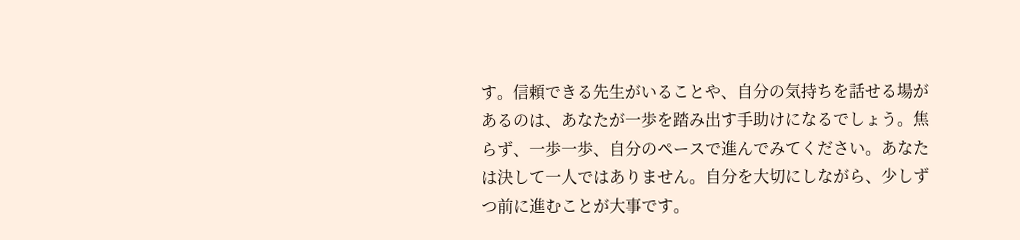す。信頼できる先生がいることや、自分の気持ちを話せる場があるのは、あなたが一歩を踏み出す手助けになるでしょう。焦らず、一歩一歩、自分のペースで進んでみてください。あなたは決して一人ではありません。自分を大切にしながら、少しずつ前に進むことが大事です。